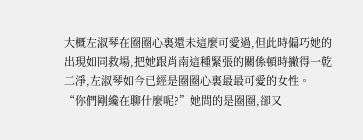大概左淑琴在圈圈心裏還未這麼可愛過,但此時偏巧她的出現如同救場,把她跟肖南這種緊張的關係頓時撇得一乾二淨,左淑琴如今已經是圈圈心裏最最可愛的女性。
“你們剛纔在聊什麼呢?”她問的是圈圈,卻又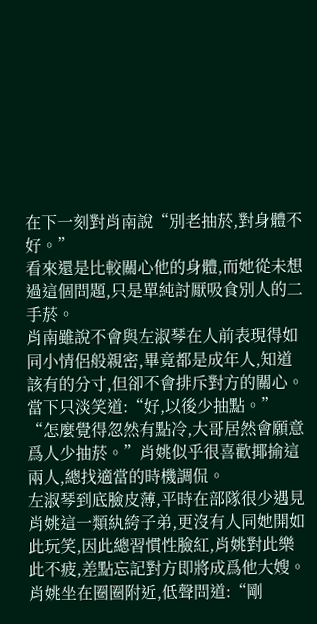在下一刻對肖南說“別老抽菸,對身體不好。”
看來還是比較關心他的身體,而她從未想過這個問題,只是單純討厭吸食別人的二手菸。
肖南雖說不會與左淑琴在人前表現得如同小情侶般親密,畢竟都是成年人,知道該有的分寸,但卻不會排斥對方的關心。
當下只淡笑道:“好,以後少抽點。”
“怎麼覺得忽然有點冷,大哥居然會願意爲人少抽菸。”肖姚似乎很喜歡揶揄這兩人,總找適當的時機調侃。
左淑琴到底臉皮薄,平時在部隊很少遇見肖姚這一類紈絝子弟,更沒有人同她開如此玩笑,因此總習慣性臉紅,肖姚對此樂此不疲,差點忘記對方即將成爲他大嫂。
肖姚坐在圈圈附近,低聲問道:“剛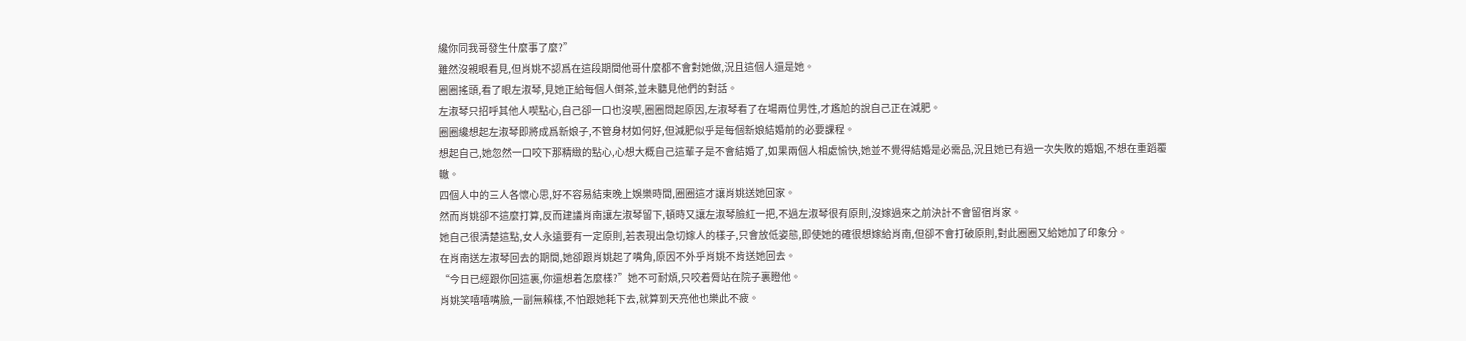纔你同我哥發生什麼事了麼?”
雖然沒親眼看見,但肖姚不認爲在這段期間他哥什麼都不會對她做,況且這個人還是她。
圈圈搖頭,看了眼左淑琴,見她正給每個人倒茶,並未聽見他們的對話。
左淑琴只招呼其他人喫點心,自己卻一口也沒喫,圈圈問起原因,左淑琴看了在場兩位男性,才尷尬的說自己正在減肥。
圈圈纔想起左淑琴即將成爲新娘子,不管身材如何好,但減肥似乎是每個新娘結婚前的必要課程。
想起自己,她忽然一口咬下那精緻的點心,心想大概自己這輩子是不會結婚了,如果兩個人相處愉快,她並不覺得結婚是必需品,況且她已有過一次失敗的婚姻,不想在重蹈覆轍。
四個人中的三人各懷心思,好不容易結束晚上娛樂時間,圈圈這才讓肖姚送她回家。
然而肖姚卻不這麼打算,反而建議肖南讓左淑琴留下,頓時又讓左淑琴臉紅一把,不過左淑琴很有原則,沒嫁過來之前決計不會留宿肖家。
她自己很清楚這點,女人永遠要有一定原則,若表現出急切嫁人的樣子,只會放低姿態,即使她的確很想嫁給肖南,但卻不會打破原則,對此圈圈又給她加了印象分。
在肖南送左淑琴回去的期間,她卻跟肖姚起了嘴角,原因不外乎肖姚不肯送她回去。
“今日已經跟你回這裏,你還想着怎麼樣?”她不可耐煩,只咬着脣站在院子裏瞪他。
肖姚笑嘻嘻嘴臉,一副無賴樣,不怕跟她耗下去,就算到天亮他也樂此不疲。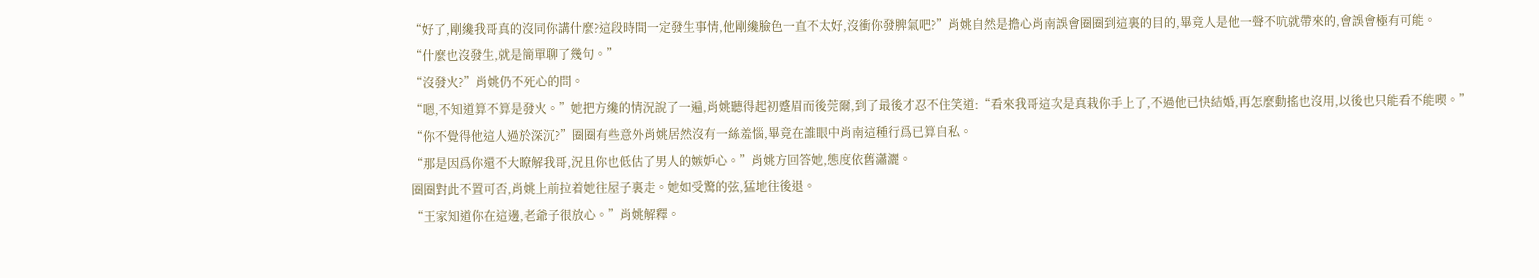“好了,剛纔我哥真的沒同你講什麼?這段時間一定發生事情,他剛纔臉色一直不太好,沒衝你發脾氣吧?”肖姚自然是擔心肖南誤會圈圈到這裏的目的,畢竟人是他一聲不吭就帶來的,會誤會極有可能。
“什麼也沒發生,就是簡單聊了幾句。”
“沒發火?”肖姚仍不死心的問。
“嗯,不知道算不算是發火。”她把方纔的情況說了一遍,肖姚聽得起初蹙眉而後莞爾,到了最後才忍不住笑道:“看來我哥這次是真栽你手上了,不過他已快結婚,再怎麼動搖也沒用,以後也只能看不能喫。”
“你不覺得他這人過於深沉?”圈圈有些意外肖姚居然沒有一絲羞惱,畢竟在誰眼中肖南這種行爲已算自私。
“那是因爲你還不大瞭解我哥,況且你也低估了男人的嫉妒心。”肖姚方回答她,態度依舊瀟灑。
圈圈對此不置可否,肖姚上前拉着她往屋子裏走。她如受驚的弦,猛地往後退。
“王家知道你在這邊,老爺子很放心。”肖姚解釋。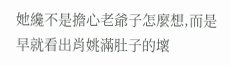她纔不是擔心老爺子怎麼想,而是早就看出肖姚滿肚子的壞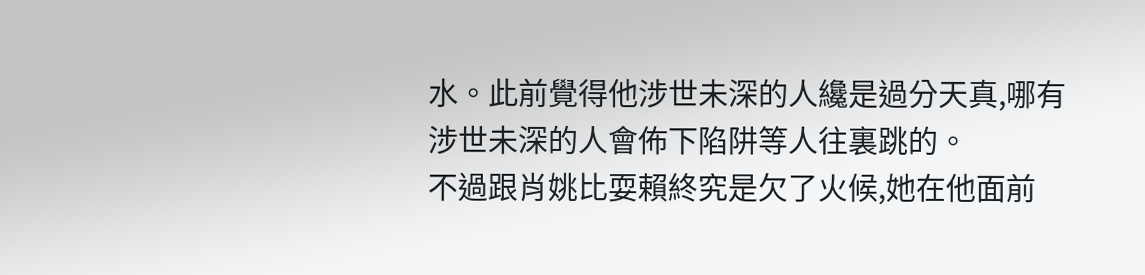水。此前覺得他涉世未深的人纔是過分天真,哪有涉世未深的人會佈下陷阱等人往裏跳的。
不過跟肖姚比耍賴終究是欠了火候,她在他面前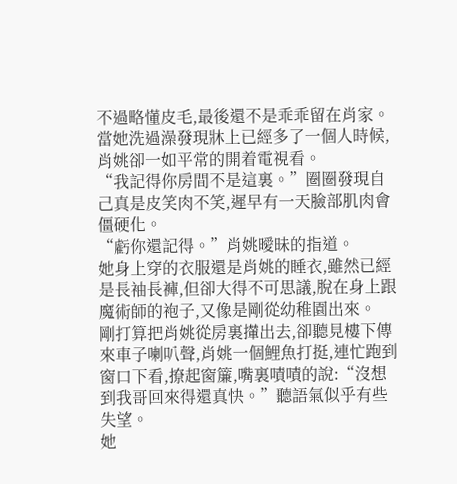不過略懂皮毛,最後還不是乖乖留在肖家。
當她洗過澡發現牀上已經多了一個人時候,肖姚卻一如平常的開着電視看。
“我記得你房間不是這裏。”圈圈發現自己真是皮笑肉不笑,遲早有一天臉部肌肉會僵硬化。
“虧你還記得。”肖姚曖昧的指道。
她身上穿的衣服還是肖姚的睡衣,雖然已經是長袖長褲,但卻大得不可思議,脫在身上跟魔術師的袍子,又像是剛從幼稚園出來。
剛打算把肖姚從房裏攆出去,卻聽見樓下傳來車子喇叭聲,肖姚一個鯉魚打挺,連忙跑到窗口下看,撩起窗簾,嘴裏嘖嘖的說:“沒想到我哥回來得還真快。”聽語氣似乎有些失望。
她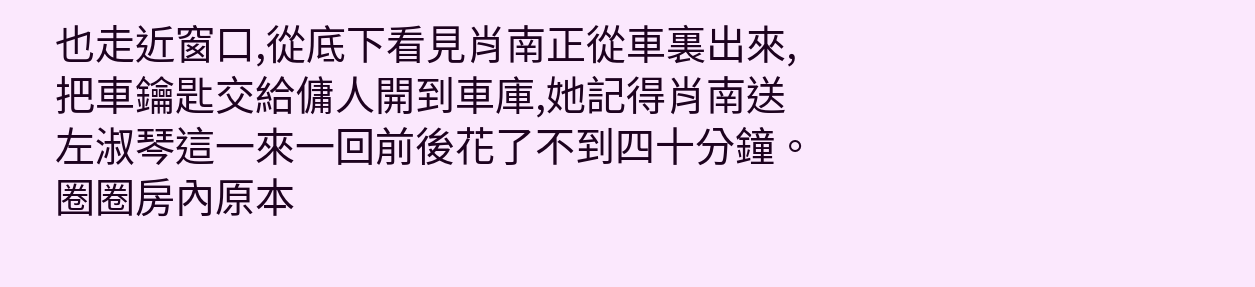也走近窗口,從底下看見肖南正從車裏出來,把車鑰匙交給傭人開到車庫,她記得肖南送左淑琴這一來一回前後花了不到四十分鐘。
圈圈房內原本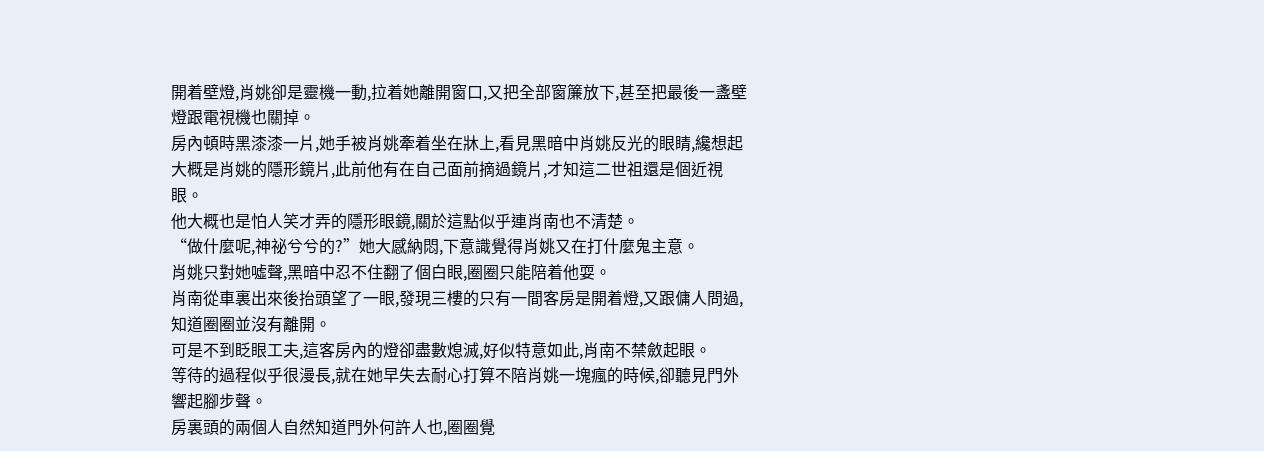開着壁燈,肖姚卻是靈機一動,拉着她離開窗口,又把全部窗簾放下,甚至把最後一盞壁燈跟電視機也關掉。
房內頓時黑漆漆一片,她手被肖姚牽着坐在牀上,看見黑暗中肖姚反光的眼睛,纔想起大概是肖姚的隱形鏡片,此前他有在自己面前摘過鏡片,才知這二世祖還是個近視眼。
他大概也是怕人笑才弄的隱形眼鏡,關於這點似乎連肖南也不清楚。
“做什麼呢,神祕兮兮的?”她大感納悶,下意識覺得肖姚又在打什麼鬼主意。
肖姚只對她噓聲,黑暗中忍不住翻了個白眼,圈圈只能陪着他耍。
肖南從車裏出來後抬頭望了一眼,發現三樓的只有一間客房是開着燈,又跟傭人問過,知道圈圈並沒有離開。
可是不到眨眼工夫,這客房內的燈卻盡數熄滅,好似特意如此,肖南不禁斂起眼。
等待的過程似乎很漫長,就在她早失去耐心打算不陪肖姚一塊瘋的時候,卻聽見門外響起腳步聲。
房裏頭的兩個人自然知道門外何許人也,圈圈覺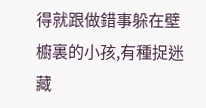得就跟做錯事躲在壁櫥裏的小孩,有種捉迷藏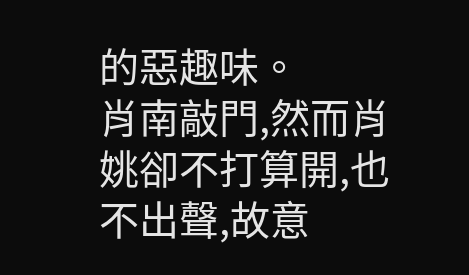的惡趣味。
肖南敲門,然而肖姚卻不打算開,也不出聲,故意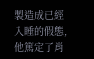製造成已經入睡的假態,他篤定了肖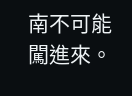南不可能闖進來。